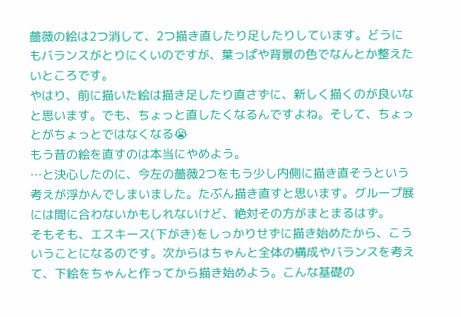薔薇の絵は2つ消して、2つ描き直したり足したりしています。どうにもバランスがとりにくいのですが、葉っぱや背景の色でなんとか整えたいところです。
やはり、前に描いた絵は描き足したり直さずに、新しく描くのが良いなと思います。でも、ちょっと直したくなるんですよね。そして、ちょっとがちょっとではなくなる😭
もう昔の絵を直すのは本当にやめよう。
…と決心したのに、今左の薔薇2つをもう少し内側に描き直そうという考えが浮かんでしまいました。たぶん描き直すと思います。グループ展には間に合わないかもしれないけど、絶対その方がまとまるはず。
そもそも、エスキース(下がき)をしっかりせずに描き始めたから、こういうことになるのです。次からはちゃんと全体の構成やバランスを考えて、下絵をちゃんと作ってから描き始めよう。こんな基礎の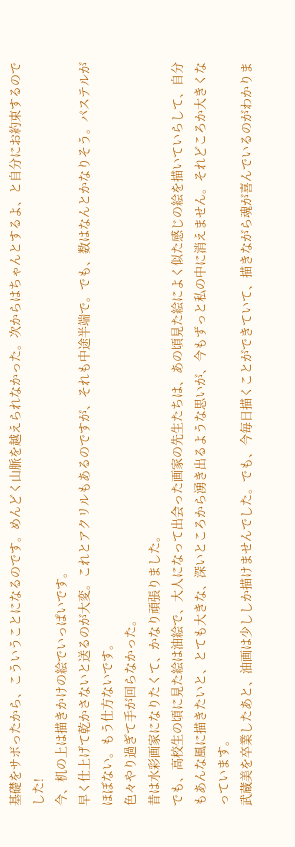基礎をサボったから、こういうことになるのです。めんどく山脈を越えられなかった。次からはちゃんとするよ、と自分にお約束するのでした!
今、机の上は描きかけの絵でいっぱいです。
早く仕上げて乾かさないと送るのが大変。これとアクリルもあるのですが、それも中途半端で。でも、数はなんとかなりそう。パステルがほぼない。もう仕方ないです。
色々やり過ぎて手が回らなかった。
昔は水彩画家になりたくて、かなり頑張りました。
でも、高校生の頃に見た絵は油絵で、大人になって出会った画家の先生たちは、あの頃見た絵によく似た感じの絵を描いていらして、自分もあんな風に描きたいと、とても大きな、深いところから湧き出るような思いが、今もずっと私の中に消えません。それどころか大きくなっています。
武蔵美を卒業したあと、油画は少ししか描けませんでした。でも、今毎日描くことができていて、描きながら魂が喜んでいるのがわかりま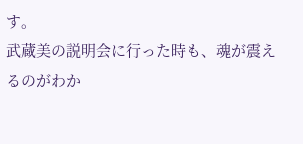す。
武蔵美の説明会に行った時も、魂が震えるのがわか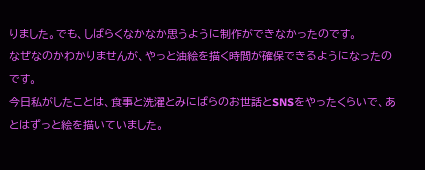りました。でも、しばらくなかなか思うように制作ができなかったのです。
なぜなのかわかりませんが、やっと油絵を描く時間が確保できるようになったのです。
今日私がしたことは、食事と洗濯とみにばらのお世話とSNSをやったくらいで、あとはずっと絵を描いていました。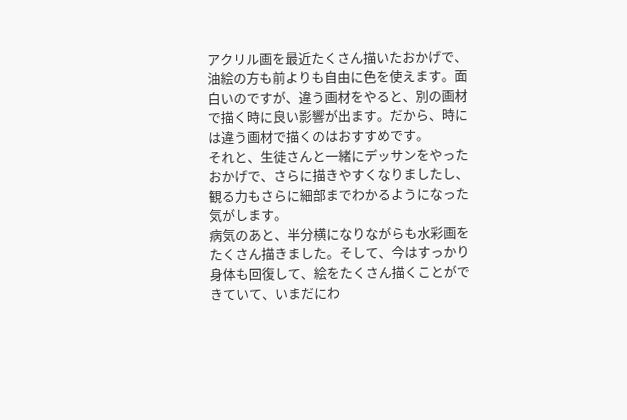アクリル画を最近たくさん描いたおかげで、油絵の方も前よりも自由に色を使えます。面白いのですが、違う画材をやると、別の画材で描く時に良い影響が出ます。だから、時には違う画材で描くのはおすすめです。
それと、生徒さんと一緒にデッサンをやったおかげで、さらに描きやすくなりましたし、観る力もさらに細部までわかるようになった気がします。
病気のあと、半分横になりながらも水彩画をたくさん描きました。そして、今はすっかり身体も回復して、絵をたくさん描くことができていて、いまだにわ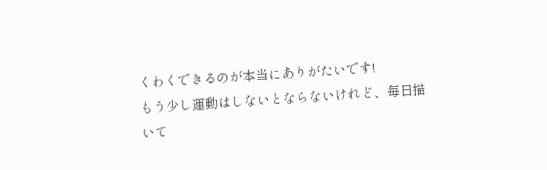くわくできるのが本当にありがたいです!
もう少し運動はしないとならないけれど、毎日描いて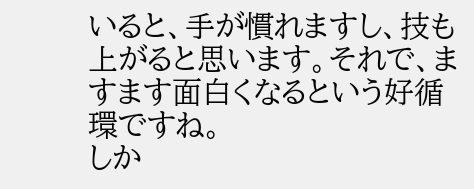いると、手が慣れますし、技も上がると思います。それで、ますます面白くなるという好循環ですね。
しか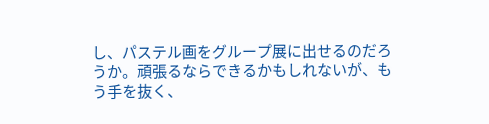し、パステル画をグループ展に出せるのだろうか。頑張るならできるかもしれないが、もう手を抜く、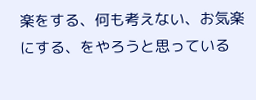楽をする、何も考えない、お気楽にする、をやろうと思っている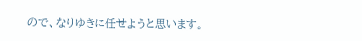ので、なりゆきに任せようと思います。